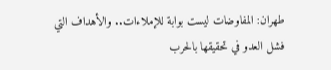طهران: المفاوضات ليست بوابة للإملاءات.. والأهداف التي فشل العدو في تحقيقها بالحرب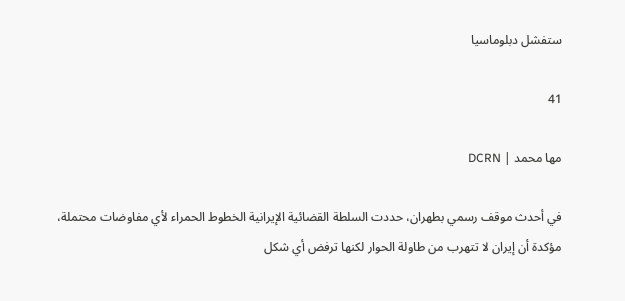ستفشل دبلوماسيا

41

مها محمد | DCRN

في أحدث موقف رسمي بطهران، حددت السلطة القضائية الإيرانية الخطوط الحمراء لأي مفاوضات محتملة، مؤكدة أن إيران لا تتهرب من طاولة الحوار لكنها ترفض أي شكل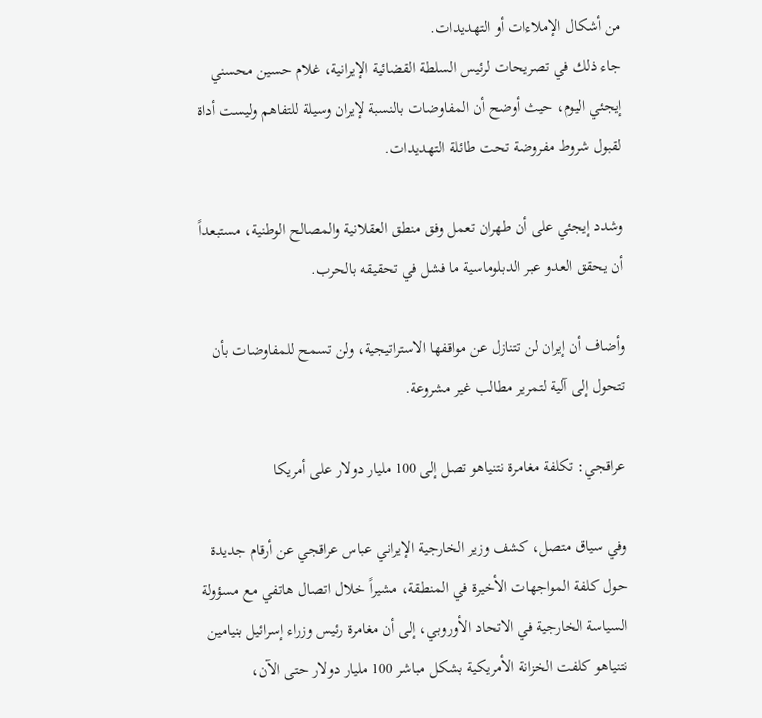من أشكال الإملاءات أو التهديدات.
جاء ذلك في تصريحات لرئيس السلطة القضائية الإيرانية، غلام حسين محسني إيجئي اليوم، حيث أوضح أن المفاوضات بالنسبة لإيران وسيلة للتفاهم وليست أداة لقبول شروط مفروضة تحت طائلة التهديدات.

وشدد إيجئي على أن طهران تعمل وفق منطق العقلانية والمصالح الوطنية، مستبعداً أن يحقق العدو عبر الدبلوماسية ما فشل في تحقيقه بالحرب.

وأضاف أن إيران لن تتنازل عن مواقفها الاستراتيجية، ولن تسمح للمفاوضات بأن تتحول إلى آلية لتمرير مطالب غير مشروعة.

عراقجي: تكلفة مغامرة نتنياهو تصل إلى 100 مليار دولار على أمريكا

وفي سياق متصل، كشف وزير الخارجية الإيراني عباس عراقجي عن أرقام جديدة حول كلفة المواجهات الأخيرة في المنطقة، مشيراً خلال اتصال هاتفي مع مسؤولة السياسة الخارجية في الاتحاد الأوروبي، إلى أن مغامرة رئيس وزراء إسرائيل بنيامين نتنياهو كلفت الخزانة الأمريكية بشكل مباشر 100 مليار دولار حتى الآن،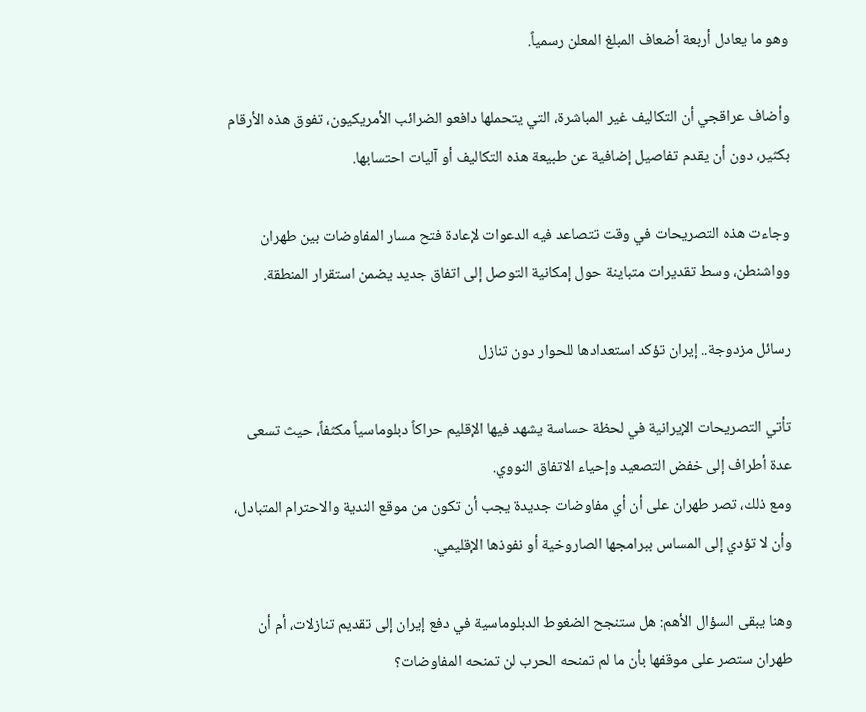وهو ما يعادل أربعة أضعاف المبلغ المعلن رسمياً.

وأضاف عراقجي أن التكاليف غير المباشرة، التي يتحملها دافعو الضرائب الأمريكيون، تفوق هذه الأرقام بكثير، دون أن يقدم تفاصيل إضافية عن طبيعة هذه التكاليف أو آليات احتسابها.

وجاءت هذه التصريحات في وقت تتصاعد فيه الدعوات لإعادة فتح مسار المفاوضات بين طهران وواشنطن، وسط تقديرات متباينة حول إمكانية التوصل إلى اتفاق جديد يضمن استقرار المنطقة.

رسائل مزدوجة.. إيران تؤكد استعدادها للحوار دون تنازل

تأتي التصريحات الإيرانية في لحظة حساسة يشهد فيها الإقليم حراكاً دبلوماسياً مكثفاً، حيث تسعى عدة أطراف إلى خفض التصعيد وإحياء الاتفاق النووي.
ومع ذلك، تصر طهران على أن أي مفاوضات جديدة يجب أن تكون من موقع الندية والاحترام المتبادل، وأن لا تؤدي إلى المساس ببرامجها الصاروخية أو نفوذها الإقليمي.

وهنا يبقى السؤال الأهم: هل ستنجح الضغوط الدبلوماسية في دفع إيران إلى تقديم تنازلات، أم أن طهران ستصر على موقفها بأن ما لم تمنحه الحرب لن تمنحه المفاوضات؟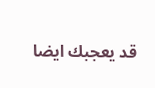قد يعجبك ايضا